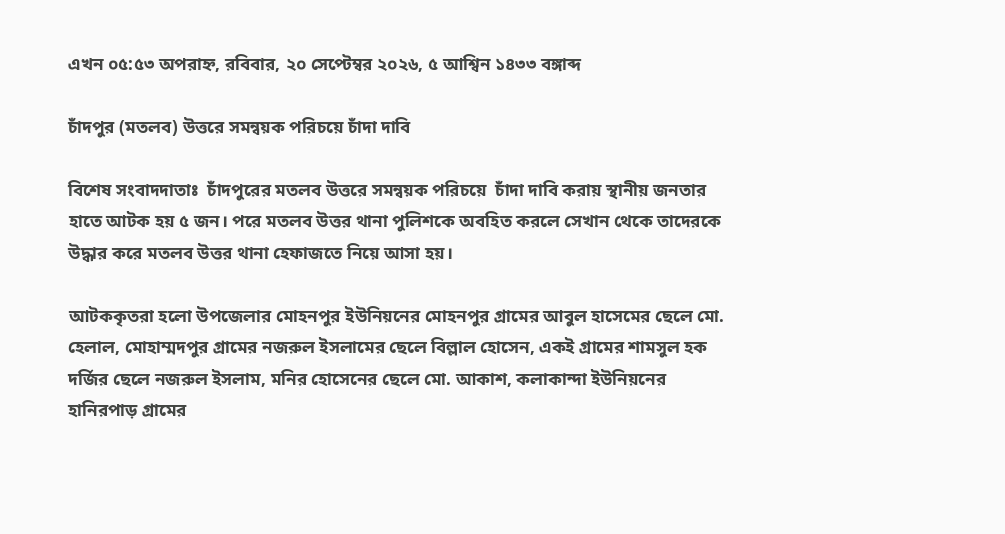এখন ০৫:৫৩ অপরাহ্ন, রবিবার, ২০ সেপ্টেম্বর ২০২৬, ৫ আশ্বিন ১৪৩৩ বঙ্গাব্দ

চাঁদপুর (মতলব) উত্তরে সমন্বয়ক পরিচয়ে চাঁদা দাবি

বিশেষ সংবাদদাতাঃ  চাঁদপুরের মতলব উত্তরে সমন্বয়ক পরিচয়ে  চাঁদা দাবি করায় স্থানীয় জনতার হাতে আটক হয় ৫ জন। পরে মতলব উত্তর থানা পুলিশকে অবহিত করলে সেখান থেকে তাদেরকে উদ্ধার করে মতলব উত্তর থানা হেফাজতে নিয়ে আসা হয়।

আটককৃতরা হলো উপজেলার মোহনপুর ইউনিয়নের মোহনপুর গ্রামের আবুল হাসেমের ছেলে মো. হেলাল, মোহাম্মদপুর গ্রামের নজরুল ইসলামের ছেলে বিল্লাল হোসেন, একই গ্রামের শামসুল হক দর্জির ছেলে নজরুল ইসলাম, মনির হোসেনের ছেলে মো. আকাশ, কলাকান্দা ইউনিয়নের হানিরপাড় গ্রামের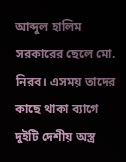আব্দুল হালিম সরকারের ছেলে মো. নিরব। এসময় তাদের কাছে থাকা ব্যাগে দুইটি দেশীয় অস্ত্র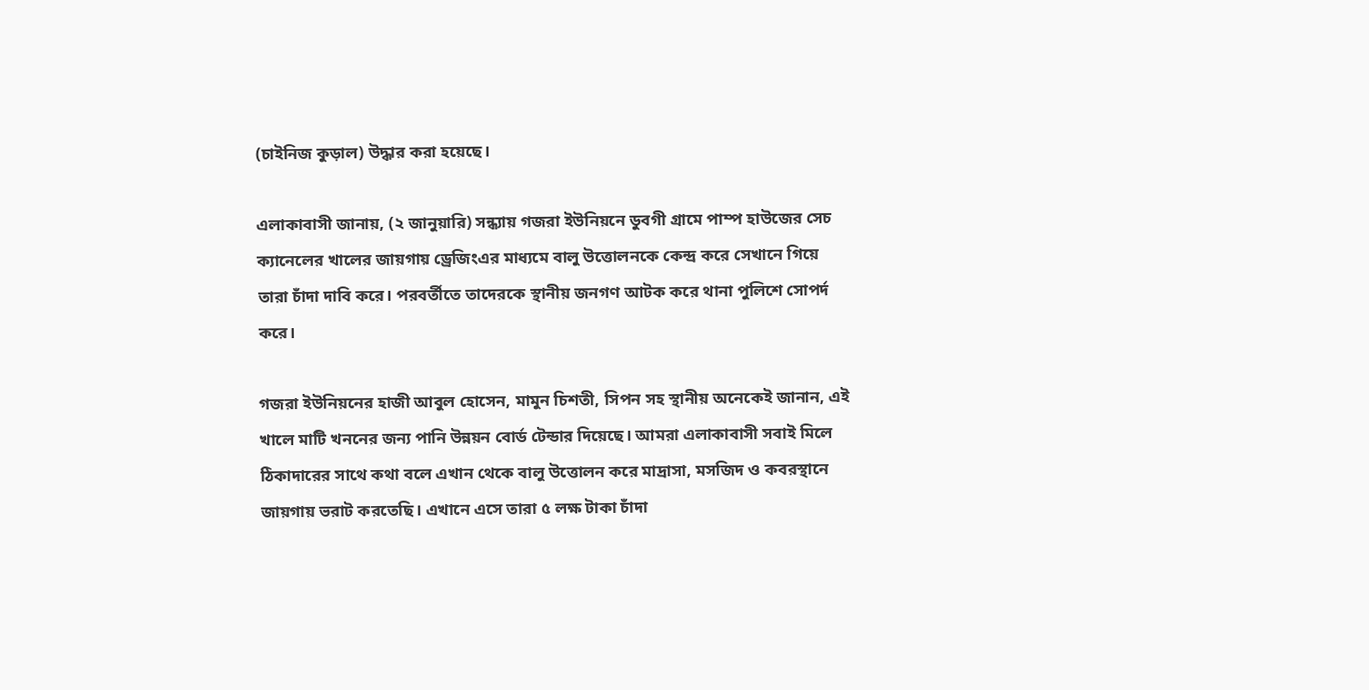(চাইনিজ কুড়াল) উদ্ধার করা হয়েছে।

এলাকাবাসী জানায়, (২ জানুয়ারি) সন্ধ্যায় গজরা ইউনিয়নে ডুবগী গ্রামে পাম্প হাউজের সেচ ক্যানেলের খালের জায়গায় ড্রেজিংএর মাধ্যমে বালু উত্তোলনকে কেন্দ্র করে সেখানে গিয়ে তারা চাঁদা দাবি করে। পরবর্তীতে তাদেরকে স্থানীয় জনগণ আটক করে থানা পুলিশে সোপর্দ করে।

গজরা ইউনিয়নের হাজী আবুল হোসেন, মামুন চিশতী, সিপন সহ স্থানীয় অনেকেই জানান, এই খালে মাটি খননের জন্য পানি উন্নয়ন বোর্ড টেন্ডার দিয়েছে। আমরা এলাকাবাসী সবাই মিলে ঠিকাদারের সাথে কথা বলে এখান থেকে বালু উত্তোলন করে মাদ্রাসা, মসজিদ ও কবরস্থানে জায়গায় ভরাট করতেছি। এখানে এসে তারা ৫ লক্ষ টাকা চাঁদা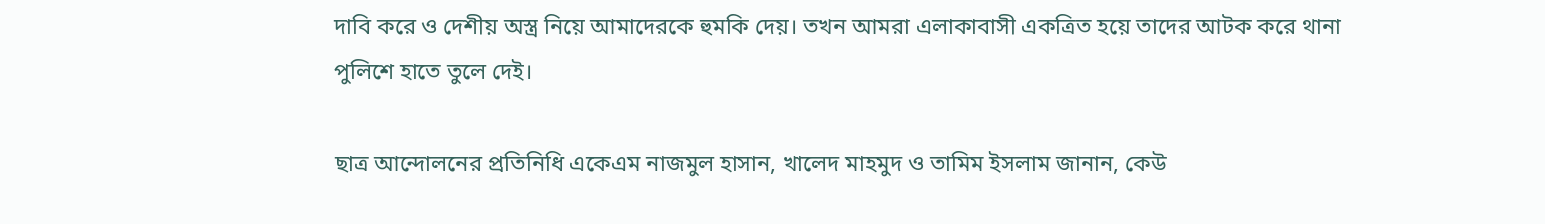দাবি করে ও দেশীয় অস্ত্র নিয়ে আমাদেরকে হুমকি দেয়। তখন আমরা এলাকাবাসী একত্রিত হয়ে তাদের আটক করে থানা পুলিশে হাতে তুলে দেই।

ছাত্র আন্দোলনের প্রতিনিধি একেএম নাজমুল হাসান, খালেদ মাহমুদ ও তামিম ইসলাম জানান, কেউ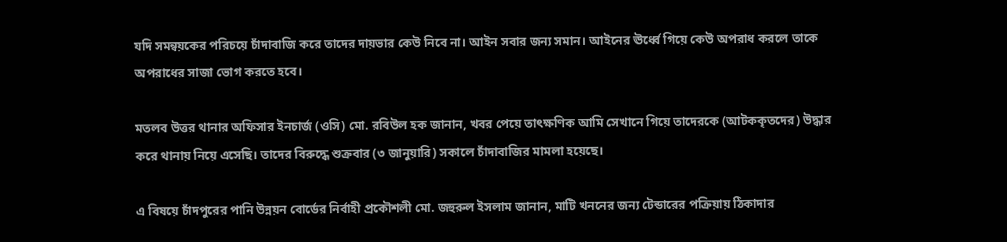যদি সমন্বয়কের পরিচয়ে চাঁদাবাজি করে তাদের দায়ভার কেউ নিবে না। আইন সবার জন্য সমান। আইনের ঊর্ধ্বে গিয়ে কেউ অপরাধ করলে তাকে অপরাধের সাজা ভোগ করতে হবে।

মতলব উত্তর থানার অফিসার ইনচার্জ (ওসি) মো. রবিউল হক জানান, খবর পেয়ে তাৎক্ষণিক আমি সেখানে গিয়ে তাদেরকে (আটককৃতদের) উদ্ধার করে থানায় নিয়ে এসেছি। তাদের বিরুদ্ধে শুক্রবার (৩ জানুয়ারি) সকালে চাঁদাবাজির মামলা হয়েছে।

এ বিষয়ে চাঁদপুরের পানি উন্নয়ন বোর্ডের নির্বাহী প্রকৌশলী মো. জহুরুল ইসলাম জানান, মাটি খননের জন্য টেন্ডারের পক্রিয়ায় ঠিকাদার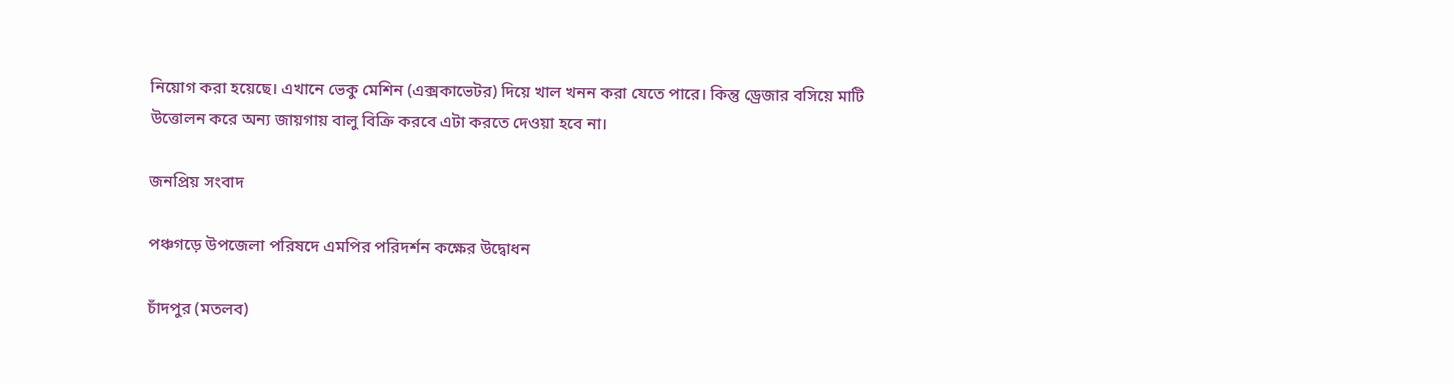নিয়োগ করা হয়েছে। এখানে ভেকু মেশিন (এক্সকাভেটর) দিয়ে খাল খনন করা যেতে পারে। কিন্তু ড্রেজার বসিয়ে মাটি উত্তোলন করে অন্য জায়গায় বালু বিক্রি করবে এটা করতে দেওয়া হবে না।

জনপ্রিয় সংবাদ

পঞ্চগড়ে উপজেলা পরিষদে এমপির পরিদর্শন কক্ষের উদ্বোধন

চাঁদপুর (মতলব)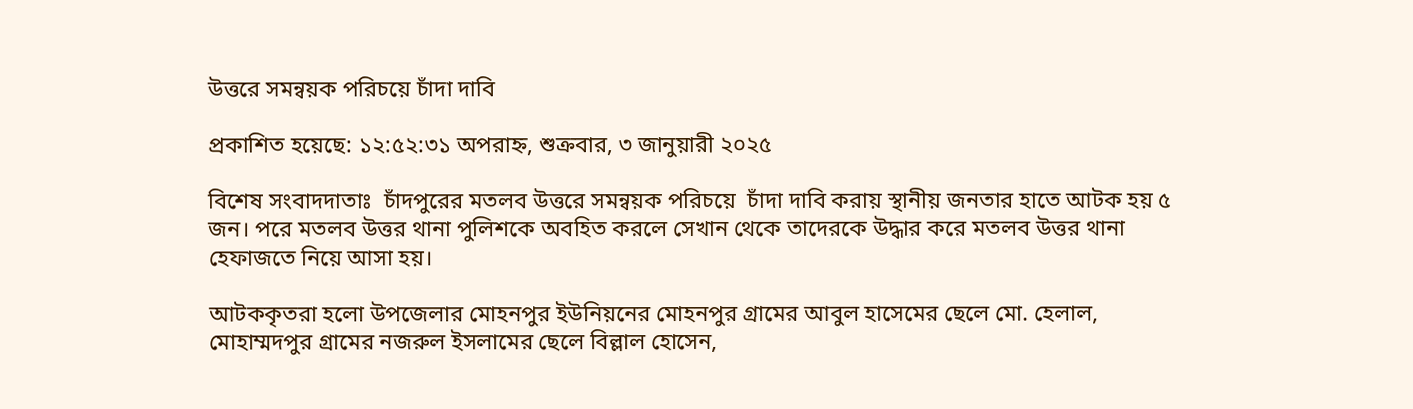উত্তরে সমন্বয়ক পরিচয়ে চাঁদা দাবি

প্রকাশিত হয়েছে: ১২:৫২:৩১ অপরাহ্ন, শুক্রবার, ৩ জানুয়ারী ২০২৫

বিশেষ সংবাদদাতাঃ  চাঁদপুরের মতলব উত্তরে সমন্বয়ক পরিচয়ে  চাঁদা দাবি করায় স্থানীয় জনতার হাতে আটক হয় ৫ জন। পরে মতলব উত্তর থানা পুলিশকে অবহিত করলে সেখান থেকে তাদেরকে উদ্ধার করে মতলব উত্তর থানা হেফাজতে নিয়ে আসা হয়।

আটককৃতরা হলো উপজেলার মোহনপুর ইউনিয়নের মোহনপুর গ্রামের আবুল হাসেমের ছেলে মো. হেলাল, মোহাম্মদপুর গ্রামের নজরুল ইসলামের ছেলে বিল্লাল হোসেন,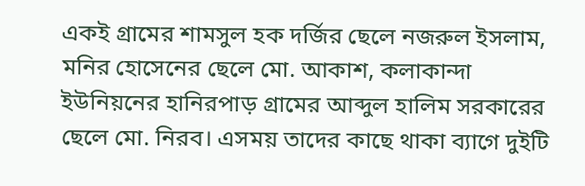একই গ্রামের শামসুল হক দর্জির ছেলে নজরুল ইসলাম, মনির হোসেনের ছেলে মো. আকাশ, কলাকান্দা ইউনিয়নের হানিরপাড় গ্রামের আব্দুল হালিম সরকারের ছেলে মো. নিরব। এসময় তাদের কাছে থাকা ব্যাগে দুইটি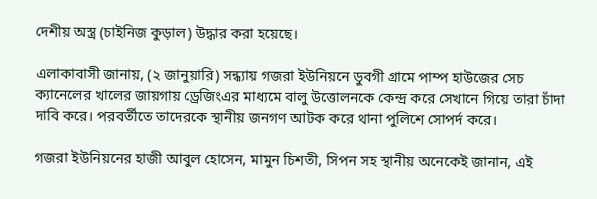দেশীয় অস্ত্র (চাইনিজ কুড়াল) উদ্ধার করা হয়েছে।

এলাকাবাসী জানায়, (২ জানুয়ারি) সন্ধ্যায় গজরা ইউনিয়নে ডুবগী গ্রামে পাম্প হাউজের সেচ ক্যানেলের খালের জায়গায় ড্রেজিংএর মাধ্যমে বালু উত্তোলনকে কেন্দ্র করে সেখানে গিয়ে তারা চাঁদা দাবি করে। পরবর্তীতে তাদেরকে স্থানীয় জনগণ আটক করে থানা পুলিশে সোপর্দ করে।

গজরা ইউনিয়নের হাজী আবুল হোসেন, মামুন চিশতী, সিপন সহ স্থানীয় অনেকেই জানান, এই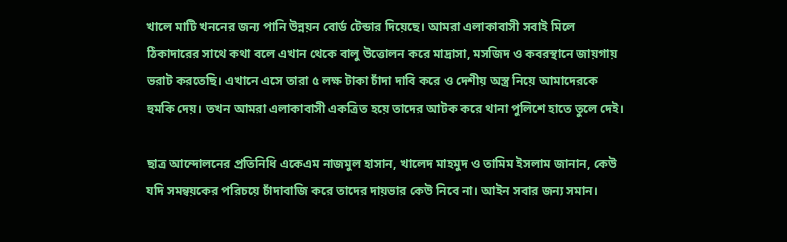খালে মাটি খননের জন্য পানি উন্নয়ন বোর্ড টেন্ডার দিয়েছে। আমরা এলাকাবাসী সবাই মিলে ঠিকাদারের সাথে কথা বলে এখান থেকে বালু উত্তোলন করে মাদ্রাসা, মসজিদ ও কবরস্থানে জায়গায় ভরাট করতেছি। এখানে এসে তারা ৫ লক্ষ টাকা চাঁদা দাবি করে ও দেশীয় অস্ত্র নিয়ে আমাদেরকে হুমকি দেয়। তখন আমরা এলাকাবাসী একত্রিত হয়ে তাদের আটক করে থানা পুলিশে হাতে তুলে দেই।

ছাত্র আন্দোলনের প্রতিনিধি একেএম নাজমুল হাসান, খালেদ মাহমুদ ও তামিম ইসলাম জানান, কেউ যদি সমন্বয়কের পরিচয়ে চাঁদাবাজি করে তাদের দায়ভার কেউ নিবে না। আইন সবার জন্য সমান।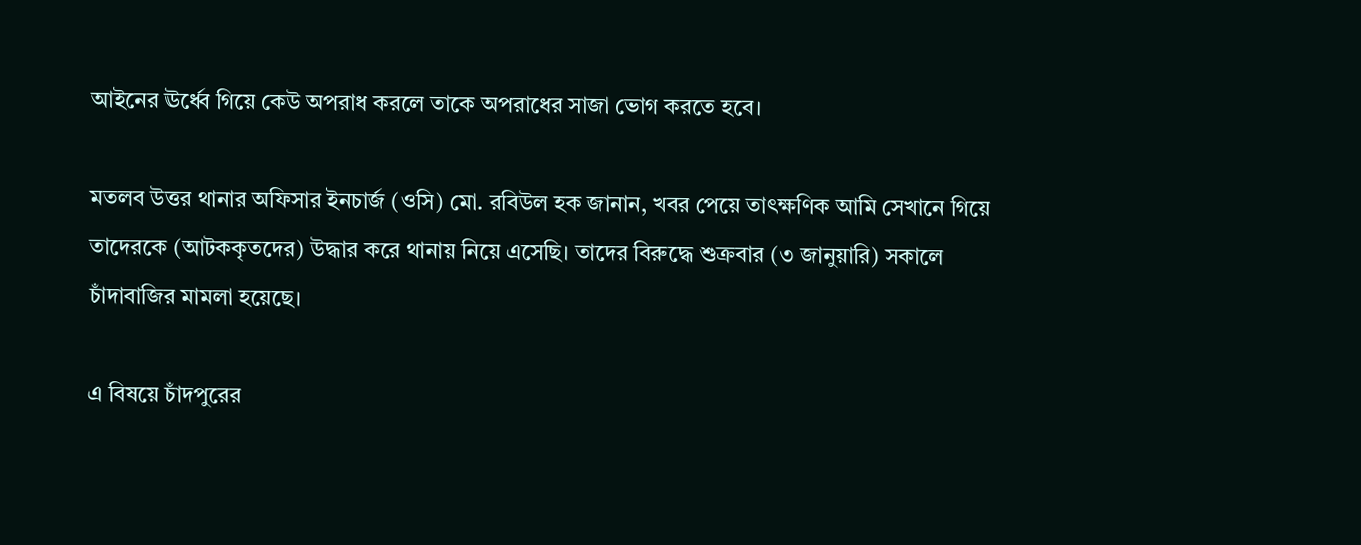আইনের ঊর্ধ্বে গিয়ে কেউ অপরাধ করলে তাকে অপরাধের সাজা ভোগ করতে হবে।

মতলব উত্তর থানার অফিসার ইনচার্জ (ওসি) মো. রবিউল হক জানান, খবর পেয়ে তাৎক্ষণিক আমি সেখানে গিয়ে তাদেরকে (আটককৃতদের) উদ্ধার করে থানায় নিয়ে এসেছি। তাদের বিরুদ্ধে শুক্রবার (৩ জানুয়ারি) সকালে চাঁদাবাজির মামলা হয়েছে।

এ বিষয়ে চাঁদপুরের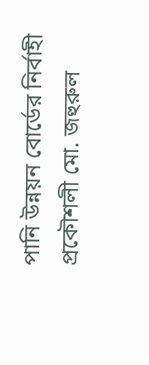পানি উন্নয়ন বোর্ডের নির্বাহী প্রকৌশলী মো. জহুরুল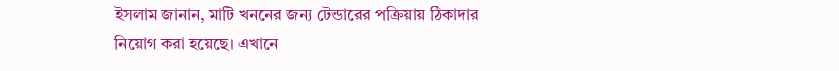ইসলাম জানান, মাটি খননের জন্য টেন্ডারের পক্রিয়ায় ঠিকাদার নিয়োগ করা হয়েছে। এখানে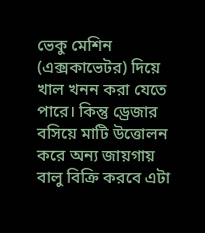ভেকু মেশিন (এক্সকাভেটর) দিয়ে খাল খনন করা যেতে পারে। কিন্তু ড্রেজার বসিয়ে মাটি উত্তোলন করে অন্য জায়গায় বালু বিক্রি করবে এটা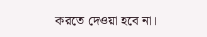করতে দেওয়া হবে না।